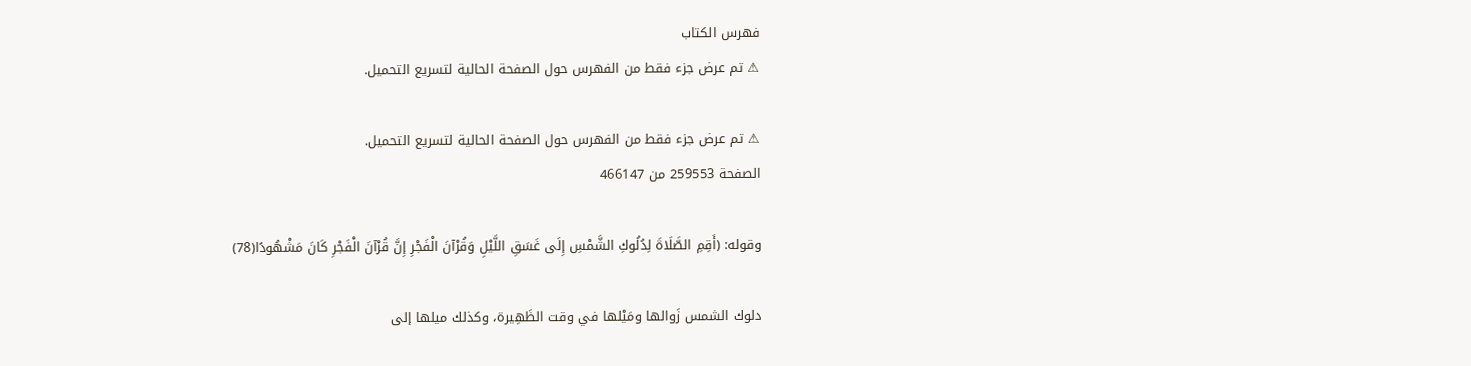فهرس الكتاب
⚠ تم عرض جزء فقط من الفهرس حول الصفحة الحالية لتسريع التحميل.

⚠ تم عرض جزء فقط من الفهرس حول الصفحة الحالية لتسريع التحميل.
الصفحة 259553 من 466147

وقوله: (أَقِمِ الصَّلَاةَ لِدُلُوكِ الشَّمْسِ إِلَى غَسَقِ اللَّيْلِ وَقُرْآنَ الْفَجْرِ إِنَّ قُرْآنَ الْفَجْرِ كَانَ مَشْهُودًا(78)

دلوك الشمس زَوالها ومَيْلها في وقت الظَهِيرة، وكذلك ميلها إلى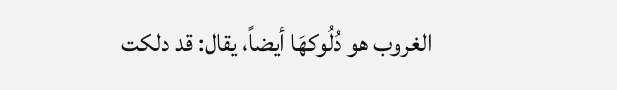الغروب هو دُلُوكهَا أيضاً، يقال: قد دلكت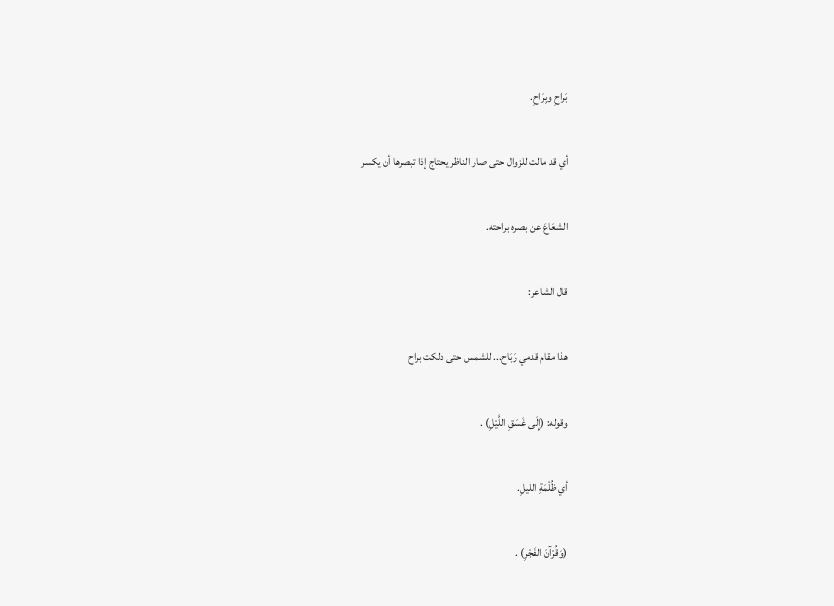بَراحِ وبِرَاحِ.

أي قد مالت للزوال حتى صار الناظر يحتاج إذا تبصرها أن يكسر

الشعَاعَ عن بصره براحته.

قال الشاعر:

هذا مقام قدمي رَبَاح... للشمس حتى دلكت براح

وقوله: (إِلَى غَسَقِ اللَّيْلِ) .

أي ظُلْمَةِ الليلِ.

(وَقُرْآنَ الفَجْرِ) .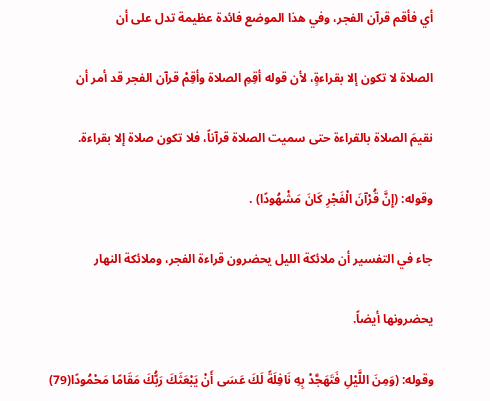أي فأقم قرآن الفجر، وفي هذا الموضع فائدة عظيمة تدل على أن

الصلاة لا تكون إلا بقراءةٍ، لأن قوله أقِمِ الصلاة وأقِمْ قرآن الفجر قد أمر أن

نقيمَ الصلاة بالقراءة حتى سميت الصلاة قرآناً، فلا تكون صلاة إلا بقراءة.

وقوله: (إِنَّ قُرْآنَ الْفَجْرِ كَانَ مَشْهُودًا) .

جاء في التفسير أن ملائكة الليل يحضرون قراءة الفجر، وملائكة النهار

يحضرونها أيضاً.

وقوله: (وَمِنَ اللَّيْلِ فَتَهَجَّدْ بِهِ نَافِلَةً لَكَ عَسَى أَنْ يَبْعَثَكَ رَبُّكَ مَقَامًا مَحْمُودًا(79)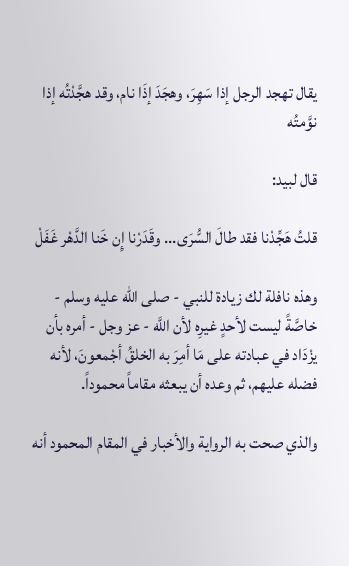يقال تهجد الرجل إذا سَهِرَ، وهجَدَ إذَا نام، وقد هجَّدْتُه إذا نوَّمتُه

قال لبيد:

قلتُ هَجِّدْنا فقد طالَ السُّرَى... وقَدَرْنا إِن خَنا الدَّهْر غَفَلْ

وهذه نافلة لك زيادة للنبي - صلى الله عليه وسلم - خاصَّةً ليست لأحدٍ غيرِه لأن اللَّه - عز وجل - أمره بأن يزْدَاد في عبادته على مَا أمِرَ به الخلقُ أجْمعونَ، لأنه فضله عليهم، ثم وعده أن يبعثه مقاماً محموداً.

والذي صحت به الرواية والأخبار في المقام المحمود أنه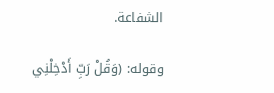الشفاعة.

وقوله: (وَقُلْ رَبِّ أَدْخِلْنِي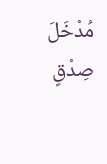مُدْخَلَ صِدْقٍ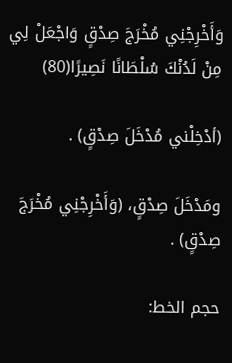وَأَخْرِجْنِي مُخْرَجَ صِدْقٍ وَاجْعَلْ لِي مِنْ لَدُنْكَ سُلْطَانًا نَصِيرًا(80)

(أدْخِلْني مُدْخَلَ صِدْقٍ) .

ومَدْخَلَ صِدْقٍ، (وَأَخْرِجْنِي مُخْرَجَ صِدْقٍ) .

حجم الخط: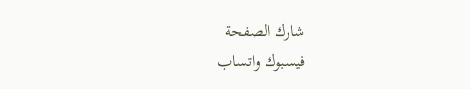شارك الصفحة
فيسبوك واتساب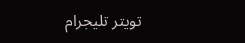تويتر تليجرام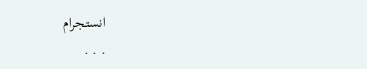انستجرام
. . .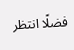فضلًا انتظر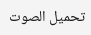تحميل الصوت